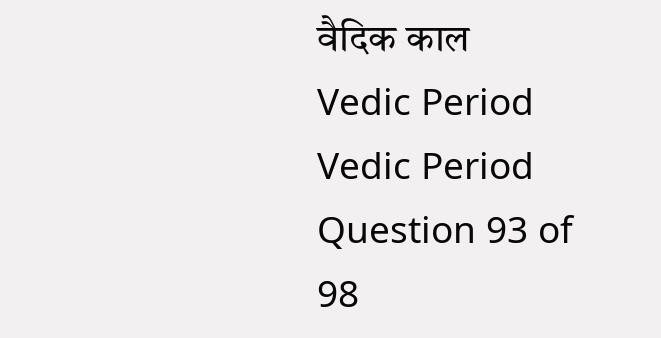वैदिक काल
Vedic Period
Vedic Period
Question 93 of 98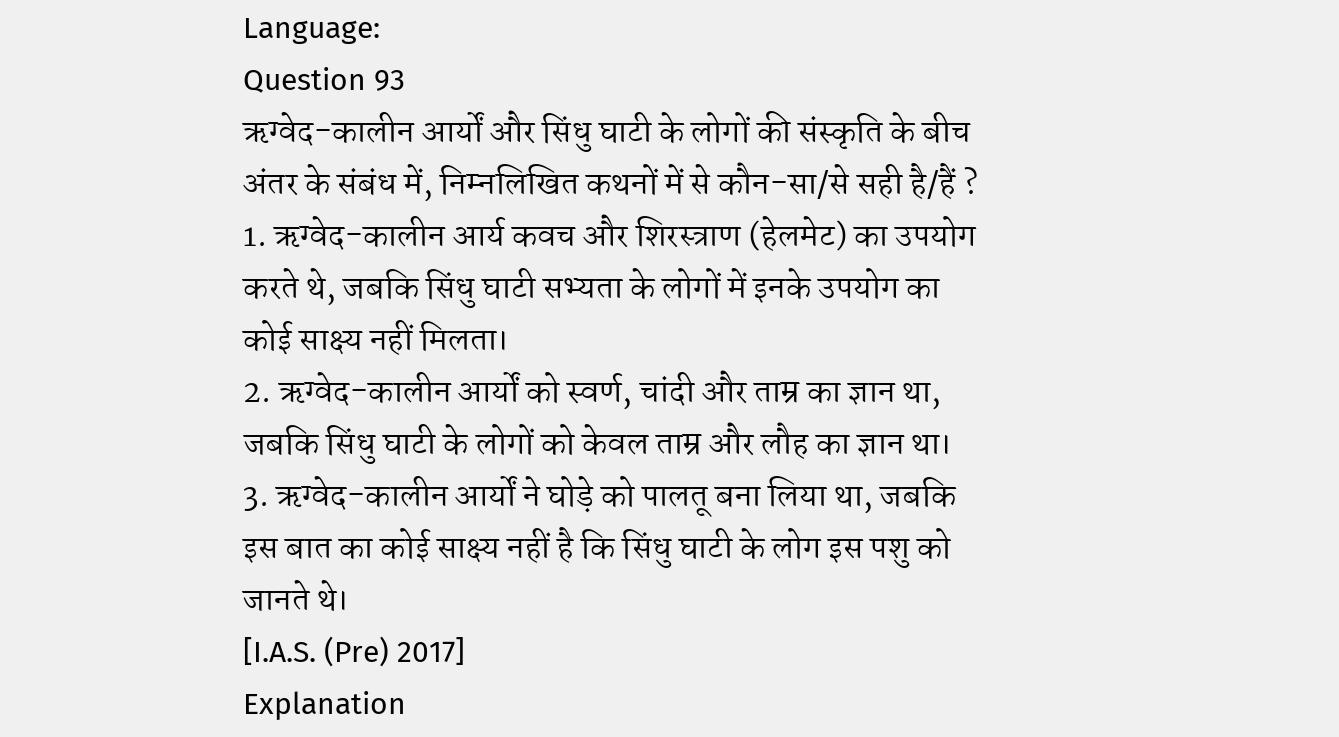Language:
Question 93
ऋग्वेद-कालीन आर्यों और सिंधु घाटी के लोगों की संस्कृति के बीच अंतर के संबंध में, निम्नलिखित कथनों में से कौन-सा/से सही है/हैं ?
1. ऋग्वेद-कालीन आर्य कवच और शिरस्त्राण (हेलमेट) का उपयोग करते थे, जबकि सिंधु घाटी सभ्यता के लोगों में इनके उपयोग का कोई साक्ष्य नहीं मिलता।
2. ऋग्वेद-कालीन आर्यों को स्वर्ण, चांदी और ताम्र का ज्ञान था, जबकि सिंधु घाटी के लोगों को केवल ताम्र और लौह का ज्ञान था।
3. ऋग्वेद-कालीन आर्यों ने घोड़े को पालतू बना लिया था, जबकि इस बात का कोई साक्ष्य नहीं है कि सिंधु घाटी के लोग इस पशु को जानते थे।
[I.A.S. (Pre) 2017]
Explanation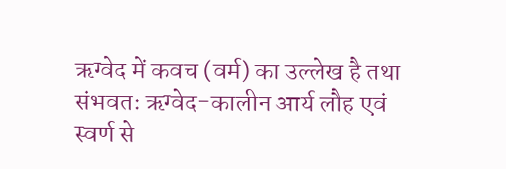ऋग्वेद में कवच (वर्म) का उल्लेख है तथा संभवतः ऋग्वेद-कालीन आर्य लौह एवं स्वर्ण से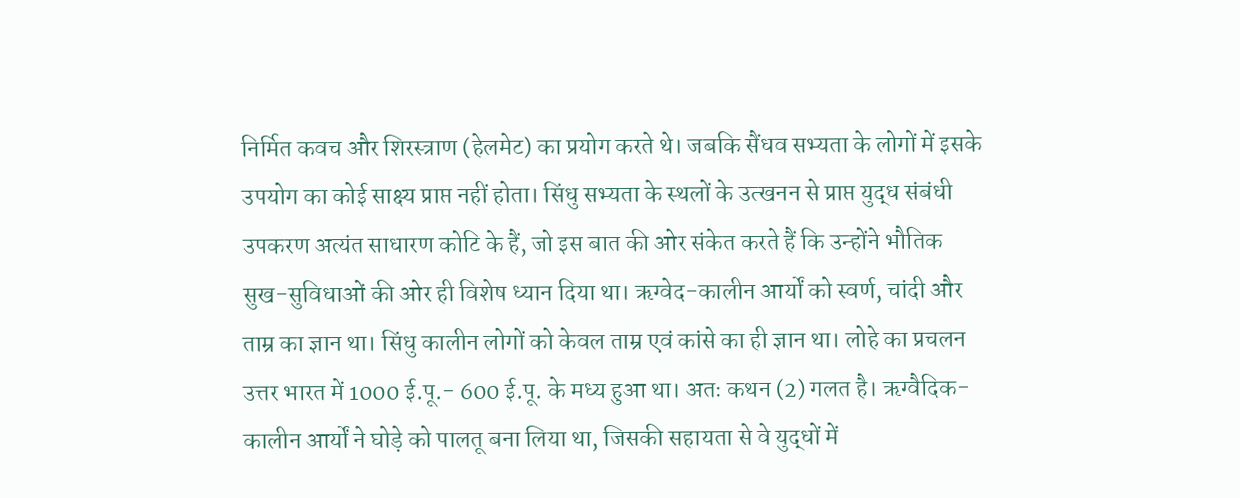निर्मित कवच और शिरस्त्राण (हेलमेट) का प्रयोग करते थे। जबकि सैंधव सभ्यता के लोगों में इसके उपयोग का कोई साक्ष्य प्राप्त नहीं होता। सिंधु सभ्यता के स्थलों के उत्खनन से प्राप्त युद्ध संबंधी उपकरण अत्यंत साधारण कोटि के हैं, जो इस बात की ओर संकेत करते हैं कि उन्होंने भौतिक सुख-सुविधाओं की ओर ही विशेष ध्यान दिया था। ऋग्वेद-कालीन आर्यों को स्वर्ण, चांदी और ताम्र का ज्ञान था। सिंधु कालीन लोगों को केवल ताम्र एवं कांसे का ही ज्ञान था। लोहे का प्रचलन उत्तर भारत में 1000 ई.पू.- 600 ई.पू. के मध्य हुआ था। अतः कथन (2) गलत है। ऋग्वैदिक-कालीन आर्यों ने घोड़े को पालतू बना लिया था, जिसकी सहायता से वे युद्धों में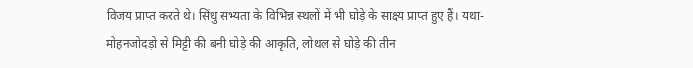विजय प्राप्त करते थे। सिंधु सभ्यता के विभिन्न स्थलों में भी घोड़े के साक्ष्य प्राप्त हुए हैं। यथा- मोहनजोदड़ो से मिट्टी की बनी घोड़े की आकृति, लोथल से घोड़े की तीन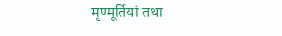मृण्मूर्तियां तथा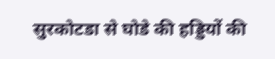सुरकोटडा से घोडे की हड्डियों की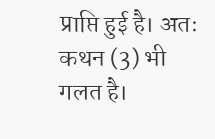प्राप्ति हुई है। अतः कथन (3) भी गलत है।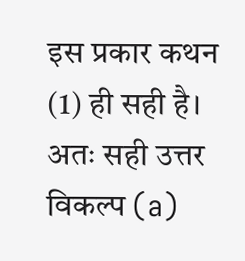इस प्रकार कथन (1) ही सही है। अतः सही उत्तर विकल्प (a)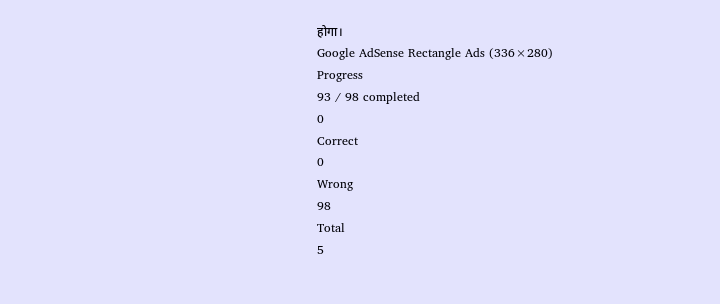होगा।
Google AdSense Rectangle Ads (336×280)
Progress
93 / 98 completed
0
Correct
0
Wrong
98
Total
5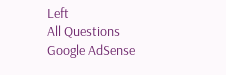Left
All Questions
Google AdSense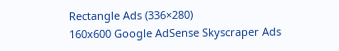Rectangle Ads (336×280)
160x600 Google AdSense Skyscraper Ads